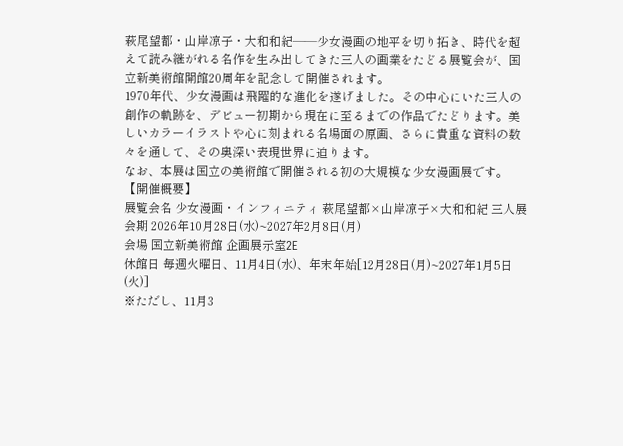萩尾望都・山岸凉子・大和和紀――少女漫画の地平を切り拓き、時代を超えて読み継がれる名作を生み出してきた三人の画業をたどる展覧会が、国立新美術館開館20周年を記念して開催されます。
1970年代、少女漫画は飛躍的な進化を遂げました。その中心にいた三人の創作の軌跡を、デビュー初期から現在に至るまでの作品でたどります。美しいカラーイラストや心に刻まれる名場面の原画、さらに貴重な資料の数々を通して、その奥深い表現世界に迫ります。
なお、本展は国立の美術館で開催される初の大規模な少女漫画展です。
【開催概要】
展覧会名 少女漫画・インフィニティ 萩尾望都×山岸凉子×大和和紀 三人展
会期 2026年10月28日(水)~2027年2月8日(月)
会場 国立新美術館 企画展示室2E
休館日 毎週火曜日、11月4日(水)、年末年始[12月28日(月)~2027年1月5日(火)]
※ただし、11月3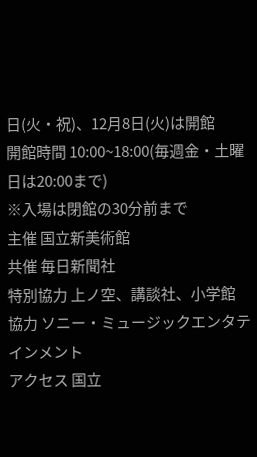日(火・祝)、12月8日(火)は開館
開館時間 10:00~18:00(毎週金・土曜日は20:00まで)
※入場は閉館の30分前まで
主催 国立新美術館
共催 毎日新聞社
特別協力 上ノ空、講談社、小学館
協力 ソニー・ミュージックエンタテインメント
アクセス 国立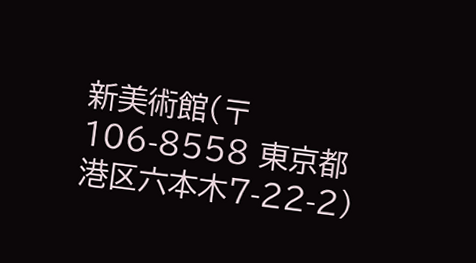新美術館(〒106-8558 東京都港区六本木7-22-2)